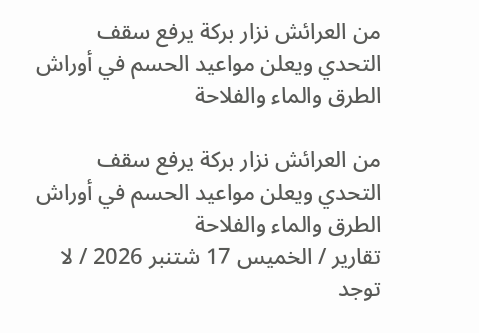من العرائش نزار بركة يرفع سقف التحدي ويعلن مواعيد الحسم في أوراش الطرق والماء والفلاحة

من العرائش نزار بركة يرفع سقف التحدي ويعلن مواعيد الحسم في أوراش الطرق والماء والفلاحة
تقارير / الخميس 17 شتنبر 2026 / لا توجد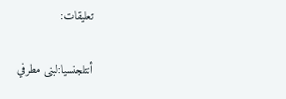تعليقات:

أنتلجنسيا:لبنى مطرفي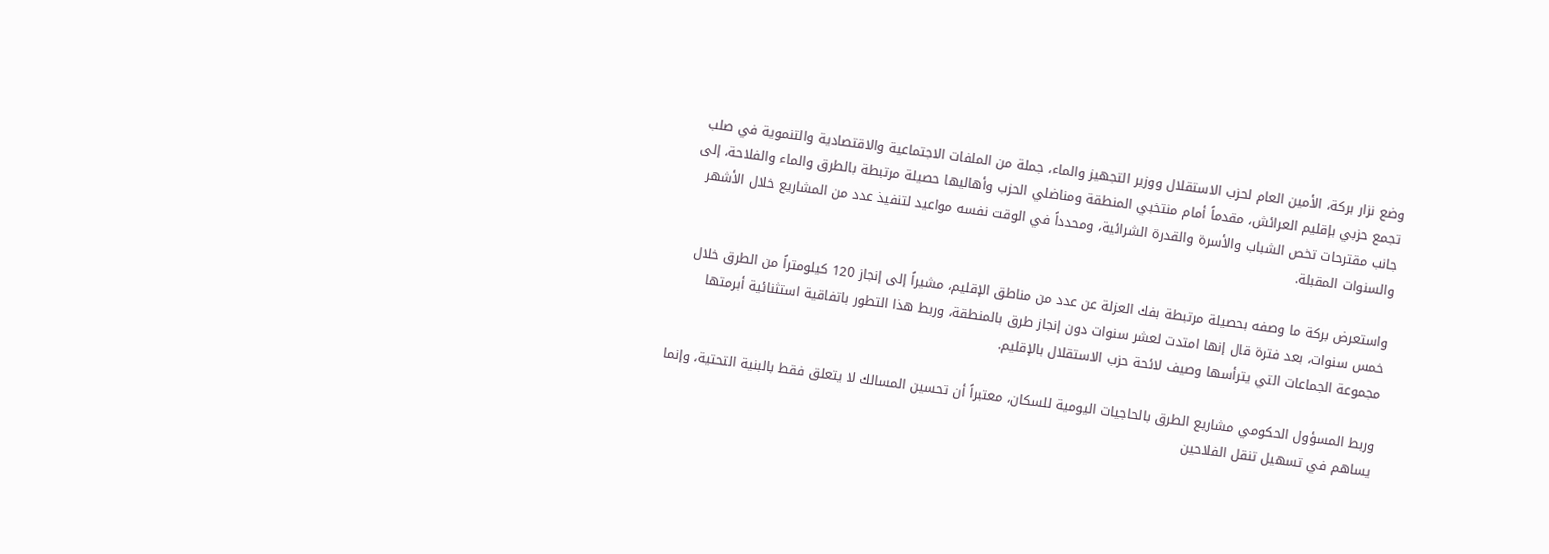وضع نزار بركة، الأمين العام لحزب الاستقلال ووزير التجهيز والماء، جملة من الملفات الاجتماعية والاقتصادية والتنموية في صلب تجمع حزبي بإقليم العرائش، مقدماً أمام منتخبي المنطقة ومناضلي الحزب وأهاليها حصيلة مرتبطة بالطرق والماء والفلاحة، إلى جانب مقترحات تخص الشباب والأسرة والقدرة الشرائية، ومحدداً في الوقت نفسه مواعيد لتنفيذ عدد من المشاريع خلال الأشهر والسنوات المقبلة.

واستعرض بركة ما وصفه بحصيلة مرتبطة بفك العزلة عن عدد من مناطق الإقليم، مشيراً إلى إنجاز 120 كيلومتراً من الطرق خلال خمس سنوات، بعد فترة قال إنها امتدت لعشر سنوات دون إنجاز طرق بالمنطقة، وربط هذا التطور باتفاقية استثنائية أبرمتها مجموعة الجماعات التي يترأسها وصيف لائحة حزب الاستقلال بالإقليم.

وربط المسؤول الحكومي مشاريع الطرق بالحاجيات اليومية للسكان، معتبراً أن تحسين المسالك لا يتعلق فقط بالبنية التحتية، وإنما يساهم في تسهيل تنقل الفلاحين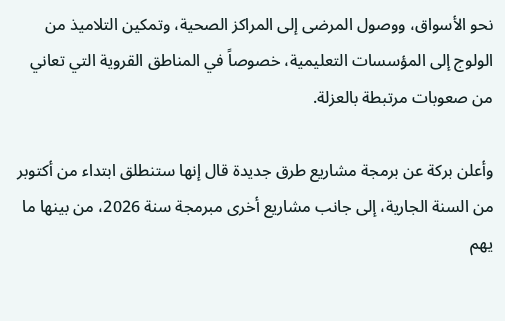نحو الأسواق، ووصول المرضى إلى المراكز الصحية، وتمكين التلاميذ من الولوج إلى المؤسسات التعليمية، خصوصاً في المناطق القروية التي تعاني من صعوبات مرتبطة بالعزلة.

وأعلن بركة عن برمجة مشاريع طرق جديدة قال إنها ستنطلق ابتداء من أكتوبر من السنة الجارية، إلى جانب مشاريع أخرى مبرمجة سنة 2026، من بينها ما يهم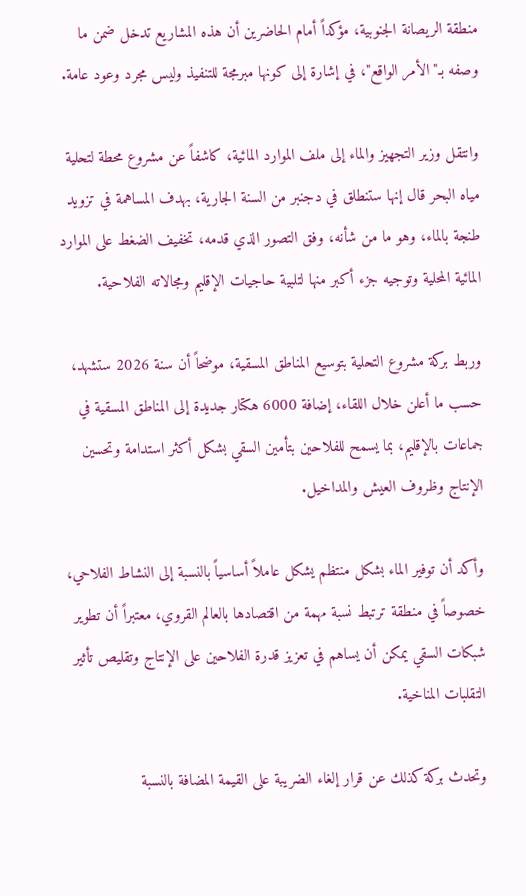منطقة الريصانة الجنوبية، مؤكداً أمام الحاضرين أن هذه المشاريع تدخل ضمن ما وصفه بـ"الأمر الواقع"، في إشارة إلى كونها مبرمجة للتنفيذ وليس مجرد وعود عامة.

وانتقل وزير التجهيز والماء إلى ملف الموارد المائية، كاشفاً عن مشروع محطة لتحلية مياه البحر قال إنها ستنطلق في دجنبر من السنة الجارية، بهدف المساهمة في تزويد طنجة بالماء، وهو ما من شأنه، وفق التصور الذي قدمه، تخفيف الضغط على الموارد المائية المحلية وتوجيه جزء أكبر منها لتلبية حاجيات الإقليم ومجالاته الفلاحية.

وربط بركة مشروع التحلية بتوسيع المناطق المسقية، موضحاً أن سنة 2026 ستشهد، حسب ما أعلن خلال اللقاء، إضافة 6000 هكتار جديدة إلى المناطق المسقية في جماعات بالإقليم، بما يسمح للفلاحين بتأمين السقي بشكل أكثر استدامة وتحسين الإنتاج وظروف العيش والمداخيل.

وأكد أن توفير الماء بشكل منتظم يشكل عاملاً أساسياً بالنسبة إلى النشاط الفلاحي، خصوصاً في منطقة ترتبط نسبة مهمة من اقتصادها بالعالم القروي، معتبراً أن تطوير شبكات السقي يمكن أن يساهم في تعزيز قدرة الفلاحين على الإنتاج وتقليص تأثير التقلبات المناخية.

وتحدث بركة كذلك عن قرار إلغاء الضريبة على القيمة المضافة بالنسبة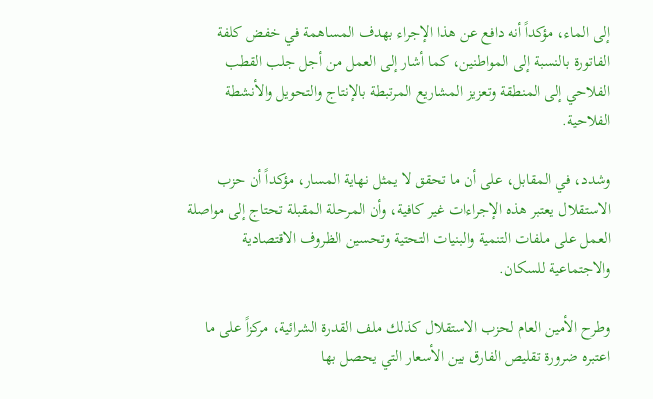إلى الماء، مؤكداً أنه دافع عن هذا الإجراء بهدف المساهمة في خفض كلفة الفاتورة بالنسبة إلى المواطنين، كما أشار إلى العمل من أجل جلب القطب الفلاحي إلى المنطقة وتعزيز المشاريع المرتبطة بالإنتاج والتحويل والأنشطة الفلاحية.

وشدد، في المقابل، على أن ما تحقق لا يمثل نهاية المسار، مؤكداً أن حزب الاستقلال يعتبر هذه الإجراءات غير كافية، وأن المرحلة المقبلة تحتاج إلى مواصلة العمل على ملفات التنمية والبنيات التحتية وتحسين الظروف الاقتصادية والاجتماعية للسكان.

وطرح الأمين العام لحزب الاستقلال كذلك ملف القدرة الشرائية، مركزاً على ما اعتبره ضرورة تقليص الفارق بين الأسعار التي يحصل بها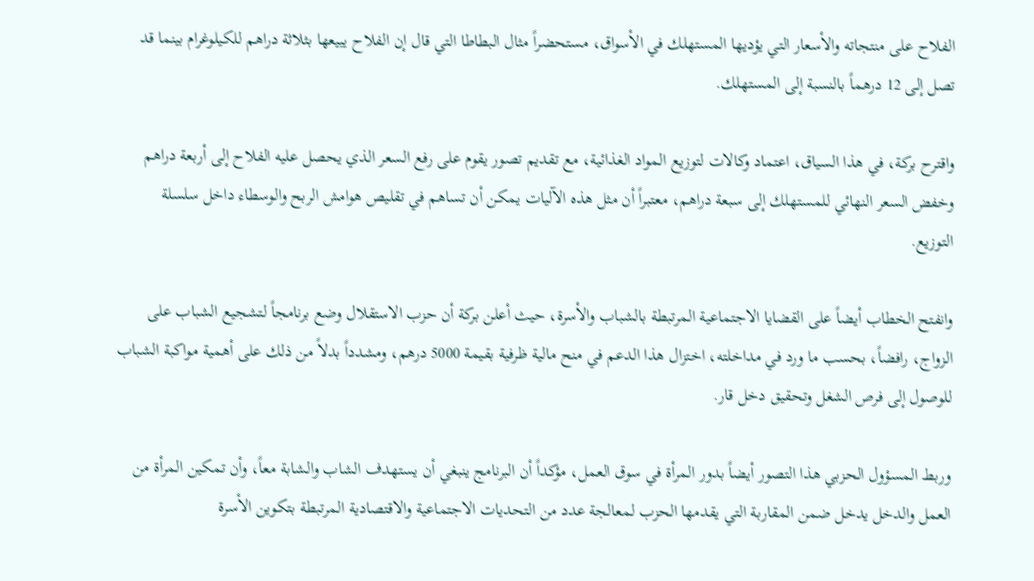الفلاح على منتجاته والأسعار التي يؤديها المستهلك في الأسواق، مستحضراً مثال البطاطا التي قال إن الفلاح يبيعها بثلاثة دراهم للكيلوغرام بينما قد تصل إلى 12 درهماً بالنسبة إلى المستهلك.

واقترح بركة، في هذا السياق، اعتماد وكالات لتوزيع المواد الغذائية، مع تقديم تصور يقوم على رفع السعر الذي يحصل عليه الفلاح إلى أربعة دراهم وخفض السعر النهائي للمستهلك إلى سبعة دراهم، معتبراً أن مثل هذه الآليات يمكن أن تساهم في تقليص هوامش الربح والوسطاء داخل سلسلة التوزيع.

وانفتح الخطاب أيضاً على القضايا الاجتماعية المرتبطة بالشباب والأسرة، حيث أعلن بركة أن حزب الاستقلال وضع برنامجاً لتشجيع الشباب على الزواج، رافضاً، بحسب ما ورد في مداخلته، اختزال هذا الدعم في منح مالية ظرفية بقيمة 5000 درهم، ومشدداً بدلاً من ذلك على أهمية مواكبة الشباب للوصول إلى فرص الشغل وتحقيق دخل قار.

وربط المسؤول الحزبي هذا التصور أيضاً بدور المرأة في سوق العمل، مؤكداً أن البرنامج ينبغي أن يستهدف الشاب والشابة معاً، وأن تمكين المرأة من العمل والدخل يدخل ضمن المقاربة التي يقدمها الحزب لمعالجة عدد من التحديات الاجتماعية والاقتصادية المرتبطة بتكوين الأسرة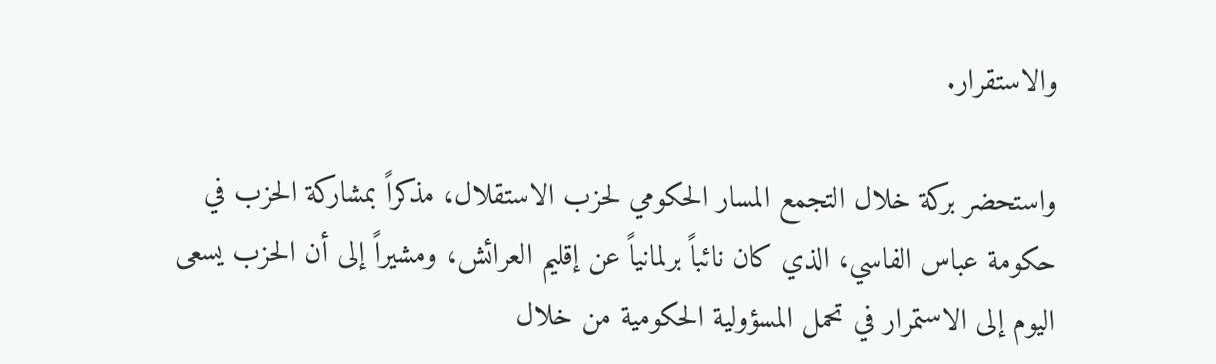والاستقرار.

واستحضر بركة خلال التجمع المسار الحكومي لحزب الاستقلال، مذكراً بمشاركة الحزب في حكومة عباس الفاسي، الذي كان نائباً برلمانياً عن إقليم العرائش، ومشيراً إلى أن الحزب يسعى اليوم إلى الاستمرار في تحمل المسؤولية الحكومية من خلال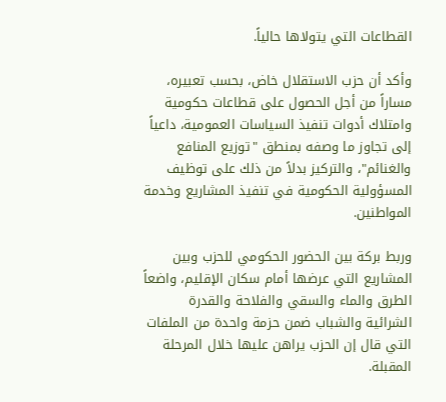القطاعات التي يتولاها حالياً.

وأكد أن حزب الاستقلال خاض، بحسب تعبيره، مساراً من أجل الحصول على قطاعات حكومية وامتلاك أدوات تنفيذ السياسات العمومية، داعياً إلى تجاوز ما وصفه بمنطق "توزيع المنافع والغنائم"، والتركيز بدلاً من ذلك على توظيف المسؤولية الحكومية في تنفيذ المشاريع وخدمة المواطنين.

وربط بركة بين الحضور الحكومي للحزب وبين المشاريع التي عرضها أمام سكان الإقليم، واضعاً الطرق والماء والسقي والفلاحة والقدرة الشرائية والشباب ضمن حزمة واحدة من الملفات التي قال إن الحزب يراهن عليها خلال المرحلة المقبلة.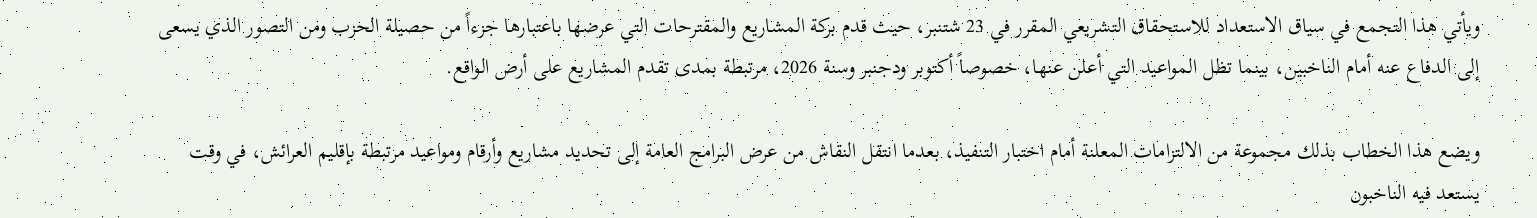ويأتي هذا التجمع في سياق الاستعداد للاستحقاق التشريعي المقرر في 23 شتنبر، حيث قدم بركة المشاريع والمقترحات التي عرضها باعتبارها جزءاً من حصيلة الحزب ومن التصور الذي يسعى إلى الدفاع عنه أمام الناخبين، بينما تظل المواعيد التي أعلن عنها، خصوصاً أكتوبر ودجنبر وسنة 2026، مرتبطة بمدى تقدم المشاريع على أرض الواقع.

ويضع هذا الخطاب بذلك مجموعة من الالتزامات المعلنة أمام اختبار التنفيذ، بعدما انتقل النقاش من عرض البرامج العامة إلى تحديد مشاريع وأرقام ومواعيد مرتبطة بإقليم العرائش، في وقت يستعد فيه الناخبون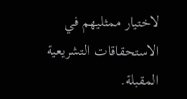لاختيار ممثليهم في الاستحقاقات التشريعية المقبلة.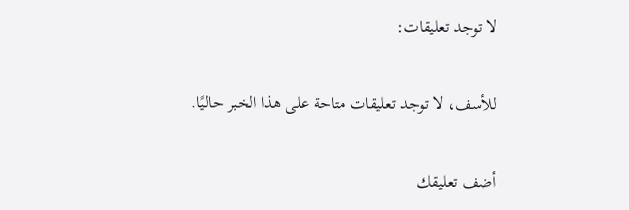لا توجد تعليقات:

للأسف، لا توجد تعليقات متاحة على هذا الخبر حاليًا.

أضف تعليقك